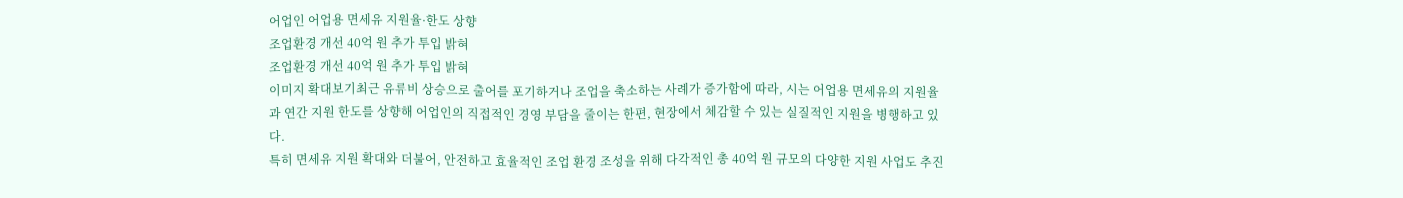어업인 어업용 면세유 지원율·한도 상향
조업환경 개선 40억 원 추가 투입 밝혀
조업환경 개선 40억 원 추가 투입 밝혀
이미지 확대보기최근 유류비 상승으로 출어를 포기하거나 조업을 축소하는 사례가 증가함에 따라, 시는 어업용 면세유의 지원율과 연간 지원 한도를 상향해 어업인의 직접적인 경영 부담을 줄이는 한편, 현장에서 체감할 수 있는 실질적인 지원을 병행하고 있다.
특히 면세유 지원 확대와 더불어, 안전하고 효율적인 조업 환경 조성을 위해 다각적인 총 40억 원 규모의 다양한 지원 사업도 추진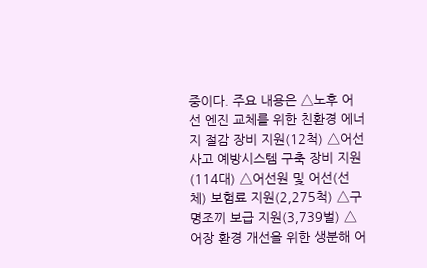중이다. 주요 내용은 △노후 어선 엔진 교체를 위한 친환경 에너지 절감 장비 지원(12척) △어선사고 예방시스템 구축 장비 지원(114대) △어선원 및 어선(선체) 보험료 지원(2,275척) △구명조끼 보급 지원(3,739벌) △어장 환경 개선을 위한 생분해 어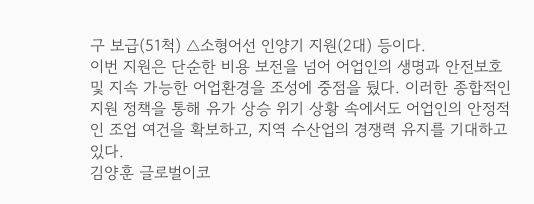구 보급(51척) △소형어선 인양기 지원(2대) 등이다.
이번 지원은 단순한 비용 보전을 넘어 어업인의 생명과 안전보호 및 지속 가능한 어업환경을 조성에 중점을 뒀다. 이러한 종합적인 지원 정책을 통해 유가 상승 위기 상황 속에서도 어업인의 안정적인 조업 여건을 확보하고, 지역 수산업의 경쟁력 유지를 기대하고 있다.
김양훈 글로벌이코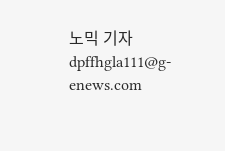노믹 기자 dpffhgla111@g-enews.com